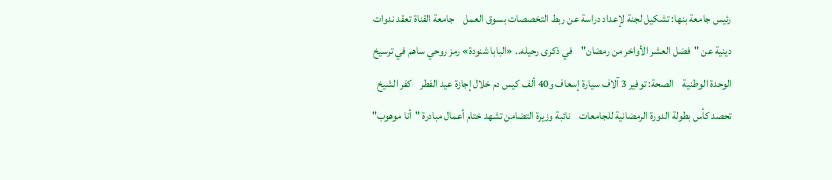رئيس جامعة بنها: تشكيل لجنة لإعداد دراسة عن ربط التخصصات بسوق العمل    جامعة القناة تعقد ندوات دينية عن "فضل العشر الأواخر من رمضان"    في ذكرى رحيله.. «البابا شنودة» رمز روحي ساهم في ترسيخ الوحدة الوطنية    الصحة: توفير 3 آلاف سيارة إسعاف و40 ألف كيس دم خلال إجازة عيد الفطر    كفر الشيخ تحصد كأس بطولة الدورة الرمضانية للجامعات    نائبة وزيرة التضامن تشهد ختام أعمال مبادرة "أنا موهوب"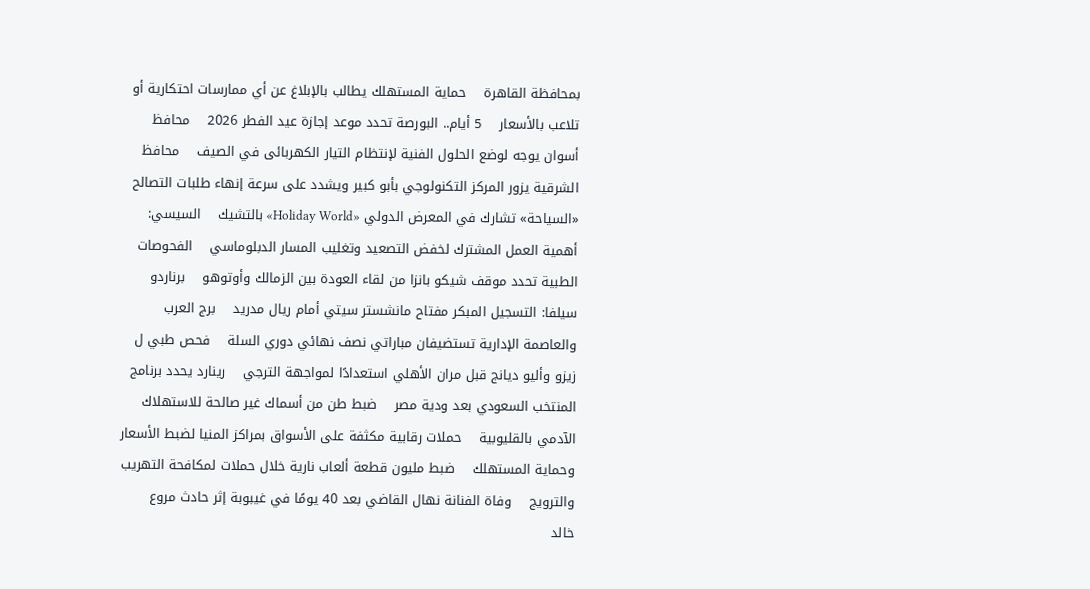بمحافظة القاهرة    حماية المستهلك يطالب بالإبلاغ عن أي ممارسات احتكارية أو تلاعب بالأسعار    5 أيام.. البورصة تحدد موعد إجازة عيد الفطر 2026    محافظ أسوان يوجه لوضع الحلول الفنية لإنتظام التيار الكهربائى في الصيف    محافظ الشرقية يزور المركز التكنولوجي بأبو كبير ويشدد على سرعة إنهاء طلبات التصالح    «السياحة» تشارك في المعرض الدولي «Holiday World» بالتشيك    السيسي: أهمية العمل المشترك لخفض التصعيد وتغليب المسار الدبلوماسي    الفحوصات الطبية تحدد موقف شيكو بانزا من لقاء العودة بين الزمالك وأوتوهو    برناردو سيلفا: التسجيل المبكر مفتاح مانشستر سيتي أمام ريال مدريد    برج العرب والعاصمة الإدارية تستضيفان مباراتي نصف نهائي دوري السلة    فحص طبي ل زيزو وأليو ديانج قبل مران الأهلي استعدادًا لمواجهة الترجي    رينارد يحدد برنامج المنتخب السعودي بعد ودية مصر    ضبط طن من أسماك غير صالحة للاستهلاك الآدمي بالقليوبية    حملات رقابية مكثفة على الأسواق بمراكز المنيا لضبط الأسعار وحماية المستهلك    ضبط مليون قطعة ألعاب نارية خلال حملات لمكافحة التهريب والترويج    وفاة الفنانة نهال القاضي بعد 40 يومًا في غيبوبة إثر حادث مروع    خالد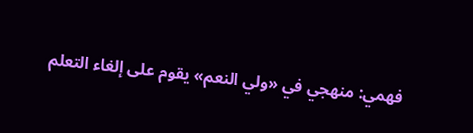فهمي: منهجي في «ولي النعم» يقوم على إلغاء التعلم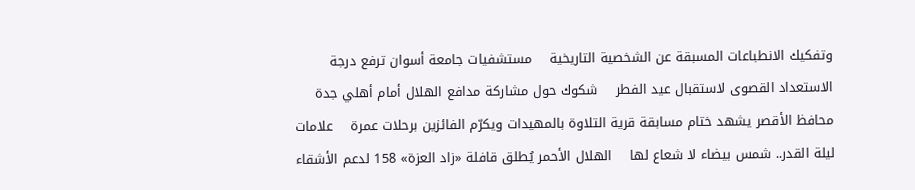وتفكيك الانطباعات المسبقة عن الشخصية التاريخية    مستشفيات جامعة أسوان ترفع درجة الاستعداد القصوى لاستقبال عيد الفطر    شكوك حول مشاركة مدافع الهلال أمام أهلي جدة    محافظ الأقصر يشهد ختام مسابقة قرية التلاوة بالمهيدات ويكرّم الفائزين برحلات عمرة    علامات ليلة القدر.. شمس بيضاء لا شعاع لها    الهلال الأحمر يُطلق قافلة «زاد العزة» 158 لدعم الأشقاء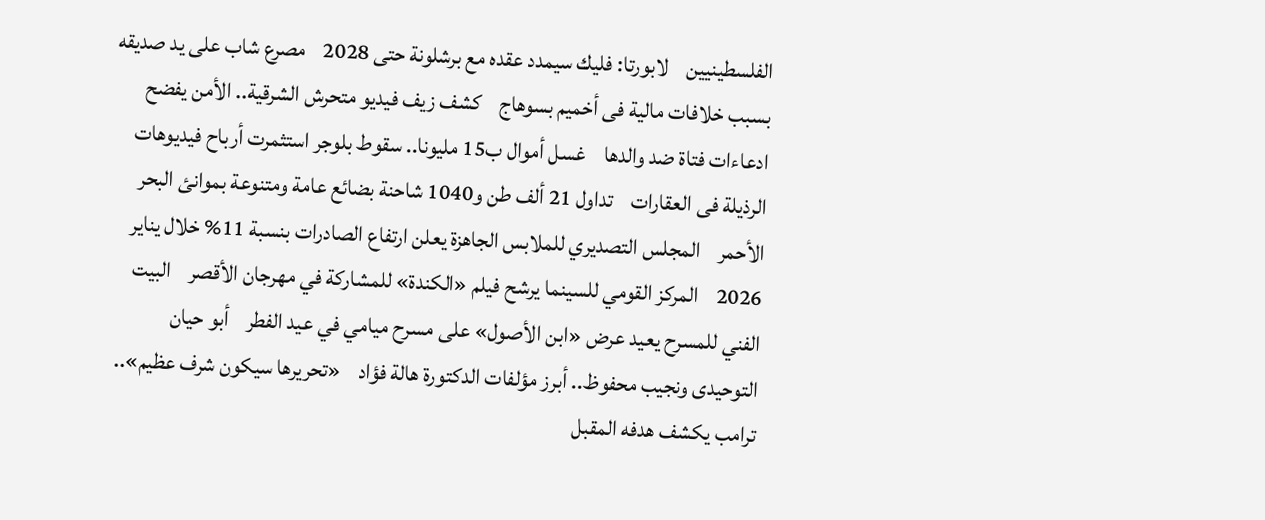الفلسطينيين    لابورتا: فليك سيمدد عقده مع برشلونة حتى 2028    مصرع شاب على يد صديقه بسبب خلافات مالية فى أخميم بسوهاج    كشف زيف فيديو متحرش الشرقية.. الأمن يفضح ادعاءات فتاة ضد والدها    غسل أموال ب15 مليونا.. سقوط بلوجر استثمرت أرباح فيديوهات الرذيلة فى العقارات    تداول 21 ألف طن و1040 شاحنة بضائع عامة ومتنوعة بموانئ البحر الأحمر    المجلس التصديري للملابس الجاهزة يعلن ارتفاع الصادرات بنسبة 11% خلال يناير 2026    المركز القومي للسينما يرشح فيلم «الكندة» للمشاركة في مهرجان الأقصر    البيت الفني للمسرح يعيد عرض «ابن الأصول» على مسرح ميامي في عيد الفطر    أبو حيان التوحيدى ونجيب محفوظ.. أبرز مؤلفات الدكتورة هالة فؤاد    «تحريرها سيكون شرف عظيم».. ترامب يكشف هدفه المقبل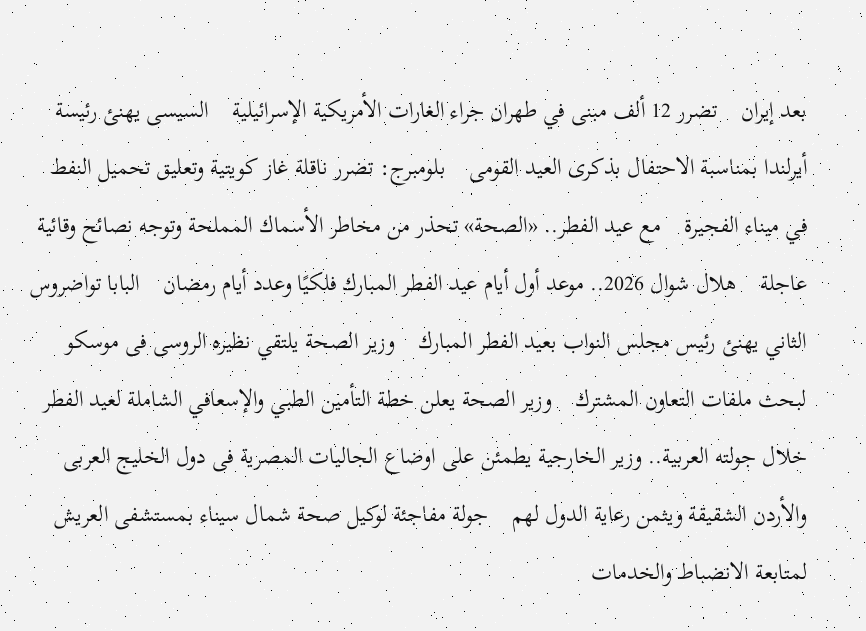بعد إيران    تضرر 12 ألف مبنى في طهران جراء الغارات الأمريكية الإسرائيلية    السيسى يهنئ رئيسة أيرلندا بمناسبة الاحتفال بذكرى العيد القومى    بلومبرج: تضرر ناقلة غاز كويتية وتعليق تحميل النفط في ميناء الفجيرة    مع عيد الفطر.. «الصحة» تحذر من مخاطر الأسماك المملحة وتوجه نصائح وقائية عاجلة    هلال شوال 2026.. موعد أول أيام عيد الفطر المبارك فلكيًا وعدد أيام رمضان    البابا تواضروس الثاني يهنئ رئيس مجلس النواب بعيد الفطر المبارك    وزير الصحة يلتقي نظيره الروسى فى موسكو لبحث ملفات التعاون المشترك    وزير الصحة يعلن خطة التأمين الطبي والإسعافي الشاملة لعيد الفطر    خلال جولته العربية.. وزير الخارجية يطمئن على اوضاع الجاليات المصرية فى دول الخليج العربى والأردن الشقيقة ويثمن رعاية الدول لهم    جولة مفاجئة لوكيل صحة شمال سيناء بمستشفى العريش لمتابعة الانضباط والخدمات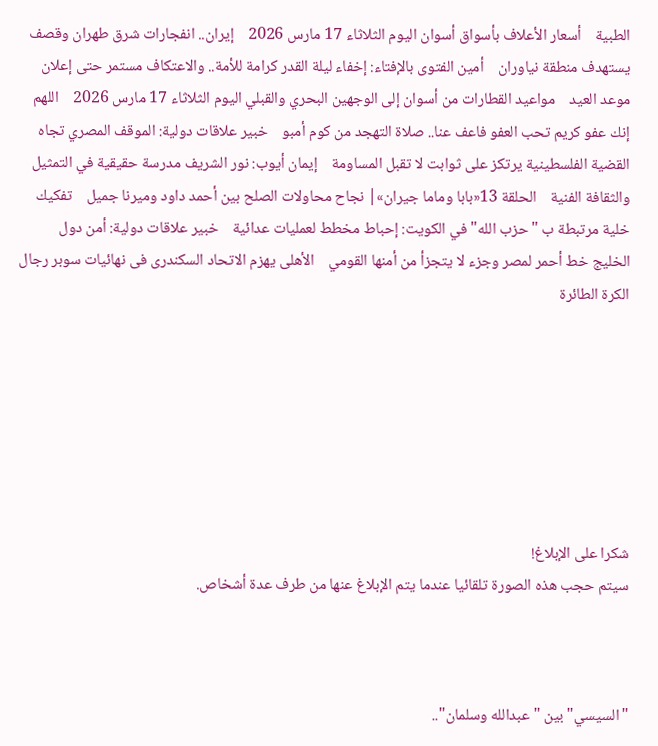الطبية    أسعار الأعلاف بأسواق أسوان اليوم الثلاثاء 17 مارس 2026    إيران.. انفجارات شرق طهران وقصف يستهدف منطقة نياوران    أمين الفتوى بالإفتاء: إخفاء ليلة القدر كرامة للأمة.. والاعتكاف مستمر حتى إعلان موعد العيد    مواعيد القطارات من أسوان إلى الوجهين البحري والقبلي اليوم الثلاثاء 17 مارس 2026    اللهم إنك عفو كريم تحب العفو فاعف عنا.. صلاة التهجد من كوم أمبو    خبير علاقات دولية: الموقف المصري تجاه القضية الفلسطينية يرتكز على ثوابت لا تقبل المساومة    إيمان أيوب: نور الشريف مدرسة حقيقية في التمثيل والثقافة الفنية    الحلقة 13«بابا وماما جيران»| نجاح محاولات الصلح بين أحمد داود وميرنا جميل    تفكيك خلية مرتبطة ب "حزب الله" في الكويت: إحباط مخطط لعمليات عدائية    خبير علاقات دولية: أمن دول الخليج خط أحمر لمصر وجزء لا يتجزأ من أمنها القومي    الأهلى يهزم الاتحاد السكندرى فى نهائيات سوبر رجال الكرة الطائرة







شكرا على الإبلاغ!
سيتم حجب هذه الصورة تلقائيا عندما يتم الإبلاغ عنها من طرف عدة أشخاص.



"السيسي" بين "عبدالله وسلمان"..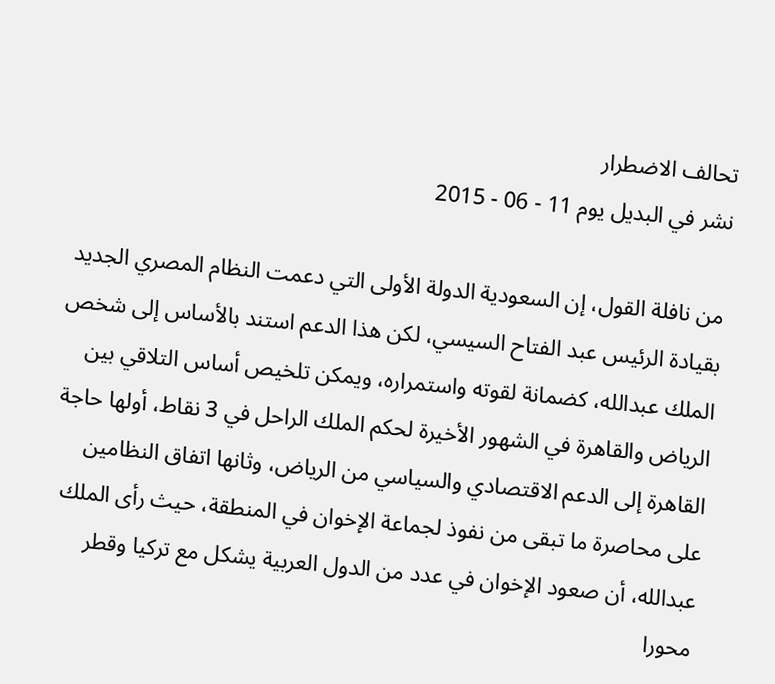تحالف الاضطرار
نشر في البديل يوم 11 - 06 - 2015

من نافلة القول، إن السعودية الدولة الأولى التي دعمت النظام المصري الجديد بقيادة الرئيس عبد الفتاح السيسي، لكن هذا الدعم استند بالأساس إلى شخص الملك عبدالله، كضمانة لقوته واستمراره، ويمكن تلخيص أساس التلاقي بين الرياض والقاهرة في الشهور الأخيرة لحكم الملك الراحل في 3 نقاط، أولها حاجة القاهرة إلى الدعم الاقتصادي والسياسي من الرياض، وثانها اتفاق النظامين على محاصرة ما تبقى من نفوذ لجماعة الإخوان في المنطقة، حيث رأى الملك عبدالله، أن صعود الإخوان في عدد من الدول العربية يشكل مع تركيا وقطر محورا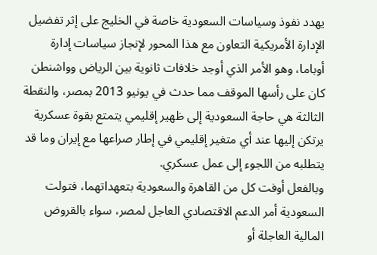يهدد نفوذ وسياسات السعودية خاصة في الخليج على إثر تفضيل الإدارة الأمريكية التعاون مع هذا المحور لإنجاز سياسات إدارة أوباما، وهو الأمر الذي أوجد خلافات ثانوية بين الرياض وواشنطن كان على رأسها الموقف مما حدث في يونيو 2013 بمصر، والنقطة الثالثة هي حاجة السعودية إلى ظهير إقليمي يتمتع بقوة عسكرية يرتكن إليها عند أي متغير إقليمي في إطار صراعها مع إيران وما قد يتطلبه من اللجوء إلى عمل عسكري.
وبالفعل أوفت كل من القاهرة والسعودية بتعهداتهما، فتولت السعودية أمر الدعم الاقتصادي العاجل لمصر، سواء بالقروض المالية العاجلة أو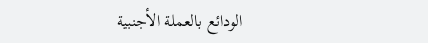الودائع بالعملة الأجنبية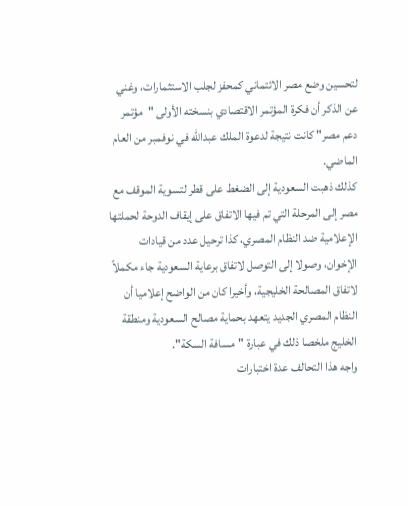لتحسين وضع مصر الائتماني كمحفز لجلب الاستثمارات، وغني عن الذكر أن فكرة المؤتمر الاقتصادي بنسخته الأولى "مؤتمر دعم مصر" كانت نتيجة لدعوة الملك عبدالله في نوفمبر من العام الماضي.
كذلك ذهبت السعودية إلى الضغط على قطر لتسوية الموقف مع مصر إلى المرحلة التي تم فيها الاتفاق على إيقاف الدوحة لحملتها الإعلامية ضد النظام المصري، كذا ترحيل عدد من قيادات الإخوان، وصولا إلى التوصل لاتفاق برعاية السعودية جاء مكملاً لاتفاق المصالحة الخليجية، وأخيرا كان من الواضح إعلاميا أن النظام المصري الجديد يتعهد بحماية مصالح السعودية ومنطقة الخليج ملخصا ذلك في عبارة "مسافة السكة".
واجه هذا التحالف عدة اختبارات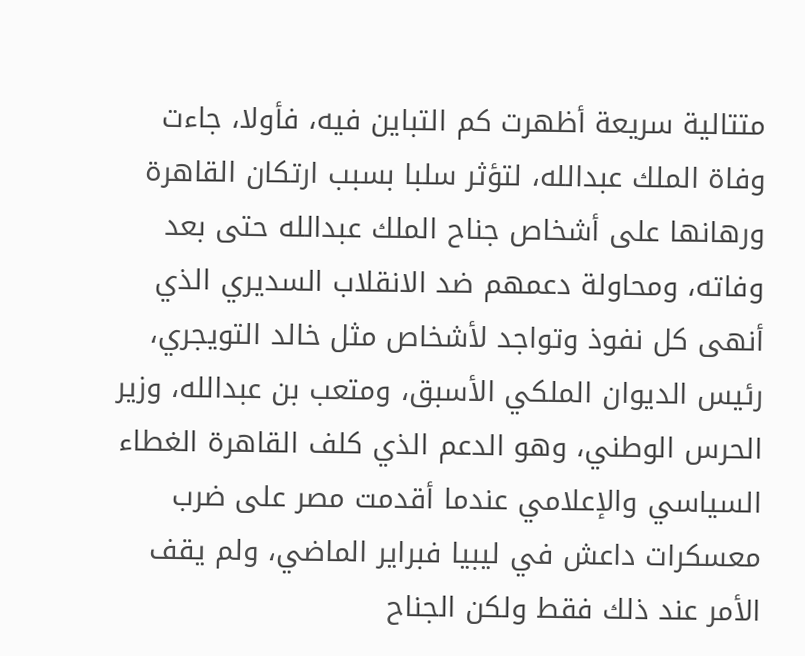متتالية سريعة أظهرت كم التباين فيه، فأولا، جاءت وفاة الملك عبدالله، لتؤثر سلبا بسبب ارتكان القاهرة ورهانها على أشخاص جناح الملك عبدالله حتى بعد وفاته، ومحاولة دعمهم ضد الانقلاب السديري الذي أنهى كل نفوذ وتواجد لأشخاص مثل خالد التويجري، رئيس الديوان الملكي الأسبق، ومتعب بن عبدالله، وزير الحرس الوطني، وهو الدعم الذي كلف القاهرة الغطاء السياسي والإعلامي عندما أقدمت مصر على ضرب معسكرات داعش في ليبيا فبراير الماضي، ولم يقف الأمر عند ذلك فقط ولكن الجناح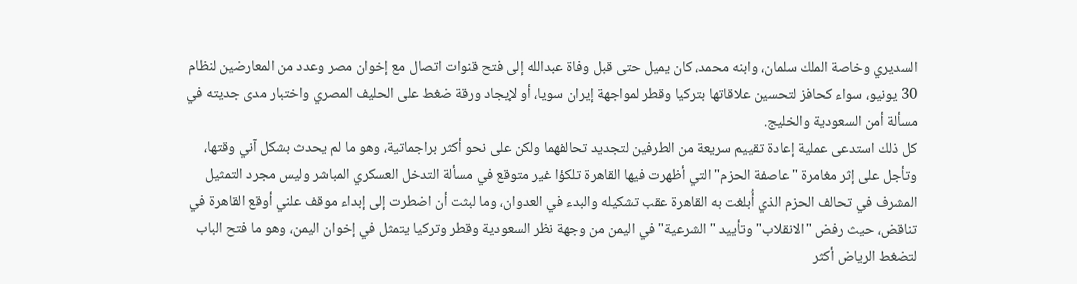السديري وخاصة الملك سلمان، وابنه محمد، كان يميل حتى قبل وفاة عبدالله إلى فتح قنوات اتصال مع إخوان مصر وعدد من المعارضين لنظام 30 يونيو، سواء كحافز لتحسين علاقاتها بتركيا وقطر لمواجهة إيران سويا، أو لإيجاد ورقة ضغط على الحليف المصري واختبار مدى جديته في مسألة أمن السعودية والخليج.
كل ذلك استدعى عملية إعادة تقييم سريعة من الطرفين لتجديد تحالفهما ولكن على نحو أكثر براجماتية، وهو ما لم يحدث بشكل آني وقتها، وتأجل على إثر مغامرة "عاصفة الحزم" التي أظهرت فيها القاهرة تلكؤا غير متوقع في مسألة التدخل العسكري المباشر وليس مجرد التمثيل المشرف في تحالف الحزم الذي أُبلغت به القاهرة عقب تشكيله والبدء في العدوان، وما لبثت أن اضطرت إلى إبداء موقف علني أوقع القاهرة في تناقض، حيث رفض "الانقلاب" وتأييد "الشرعية" في اليمن من وجهة نظر السعودية وقطر وتركيا يتمثل في إخوان اليمن، وهو ما فتح الباب لتضغط الرياض أكثر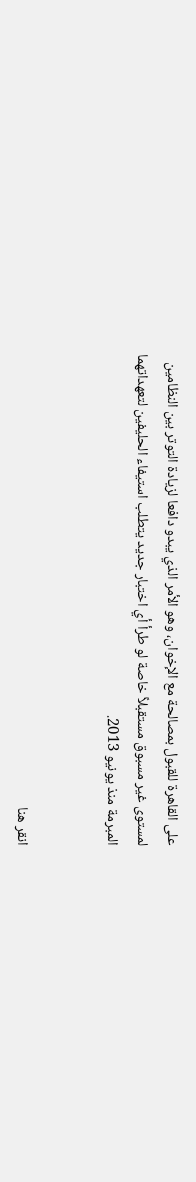على القاهرة للقبول بمصالحة مع الإخوان، وهو الأمر الذي يبدو دافعا لزيادة التوتر بين النظامين لمستوى غير مسبوق مستقبلاً خاصة لو طرأ أي اختبار جديد يتطلب استيفاء الحليفين لتعهداتهما المبرمة منذ يونيو 2013.


انقر هنا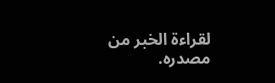لقراءة الخبر من مصدره.